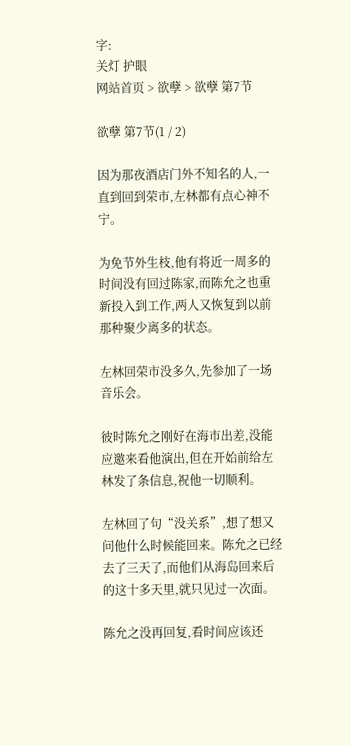字:
关灯 护眼
网站首页 > 欲孽 > 欲孽 第7节

欲孽 第7节(1 / 2)

因为那夜酒店门外不知名的人,一直到回到荣市,左林都有点心神不宁。

为免节外生枝,他有将近一周多的时间没有回过陈家,而陈允之也重新投入到工作,两人又恢复到以前那种聚少离多的状态。

左林回荣市没多久,先参加了一场音乐会。

彼时陈允之刚好在海市出差,没能应邀来看他演出,但在开始前给左林发了条信息,祝他一切顺利。

左林回了句“没关系”,想了想又问他什么时候能回来。陈允之已经去了三天了,而他们从海岛回来后的这十多天里,就只见过一次面。

陈允之没再回复,看时间应该还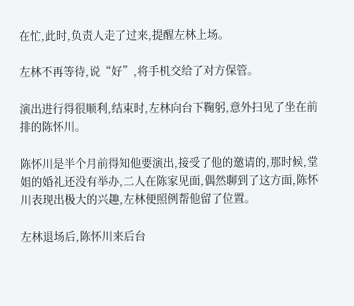在忙,此时,负责人走了过来,提醒左林上场。

左林不再等待,说“好”,将手机交给了对方保管。

演出进行得很顺利,结束时,左林向台下鞠躬,意外扫见了坐在前排的陈怀川。

陈怀川是半个月前得知他要演出,接受了他的邀请的,那时候,堂姐的婚礼还没有举办,二人在陈家见面,偶然聊到了这方面,陈怀川表现出极大的兴趣,左林便照例帮他留了位置。

左林退场后,陈怀川来后台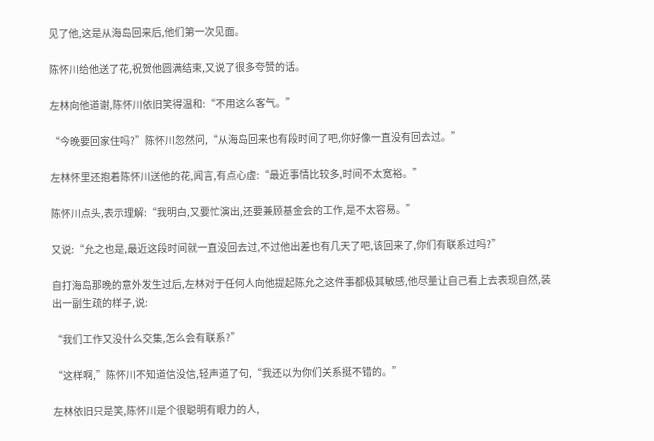见了他,这是从海岛回来后,他们第一次见面。

陈怀川给他送了花,祝贺他圆满结束,又说了很多夸赞的话。

左林向他道谢,陈怀川依旧笑得温和:“不用这么客气。”

“今晚要回家住吗?”陈怀川忽然问,“从海岛回来也有段时间了吧,你好像一直没有回去过。”

左林怀里还抱着陈怀川送他的花,闻言,有点心虚:“最近事情比较多,时间不太宽裕。”

陈怀川点头,表示理解:“我明白,又要忙演出,还要兼顾基金会的工作,是不太容易。”

又说:“允之也是,最近这段时间就一直没回去过,不过他出差也有几天了吧,该回来了,你们有联系过吗?”

自打海岛那晚的意外发生过后,左林对于任何人向他提起陈允之这件事都极其敏感,他尽量让自己看上去表现自然,装出一副生疏的样子,说:

“我们工作又没什么交集,怎么会有联系?”

“这样啊,”陈怀川不知道信没信,轻声道了句,“我还以为你们关系挺不错的。”

左林依旧只是笑,陈怀川是个很聪明有眼力的人,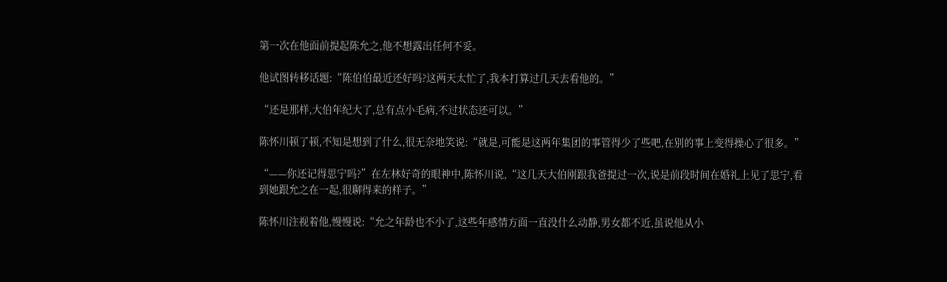第一次在他面前提起陈允之,他不想露出任何不妥。

他试图转移话题:“陈伯伯最近还好吗?这两天太忙了,我本打算过几天去看他的。”

“还是那样,大伯年纪大了,总有点小毛病,不过状态还可以。”

陈怀川顿了顿,不知是想到了什么,很无奈地笑说:“就是,可能是这两年集团的事管得少了些吧,在别的事上变得操心了很多。”

“——你还记得思宁吗?”在左林好奇的眼神中,陈怀川说,“这几天大伯刚跟我爸提过一次,说是前段时间在婚礼上见了思宁,看到她跟允之在一起,很聊得来的样子。”

陈怀川注视着他,慢慢说:“允之年龄也不小了,这些年感情方面一直没什么动静,男女都不近,虽说他从小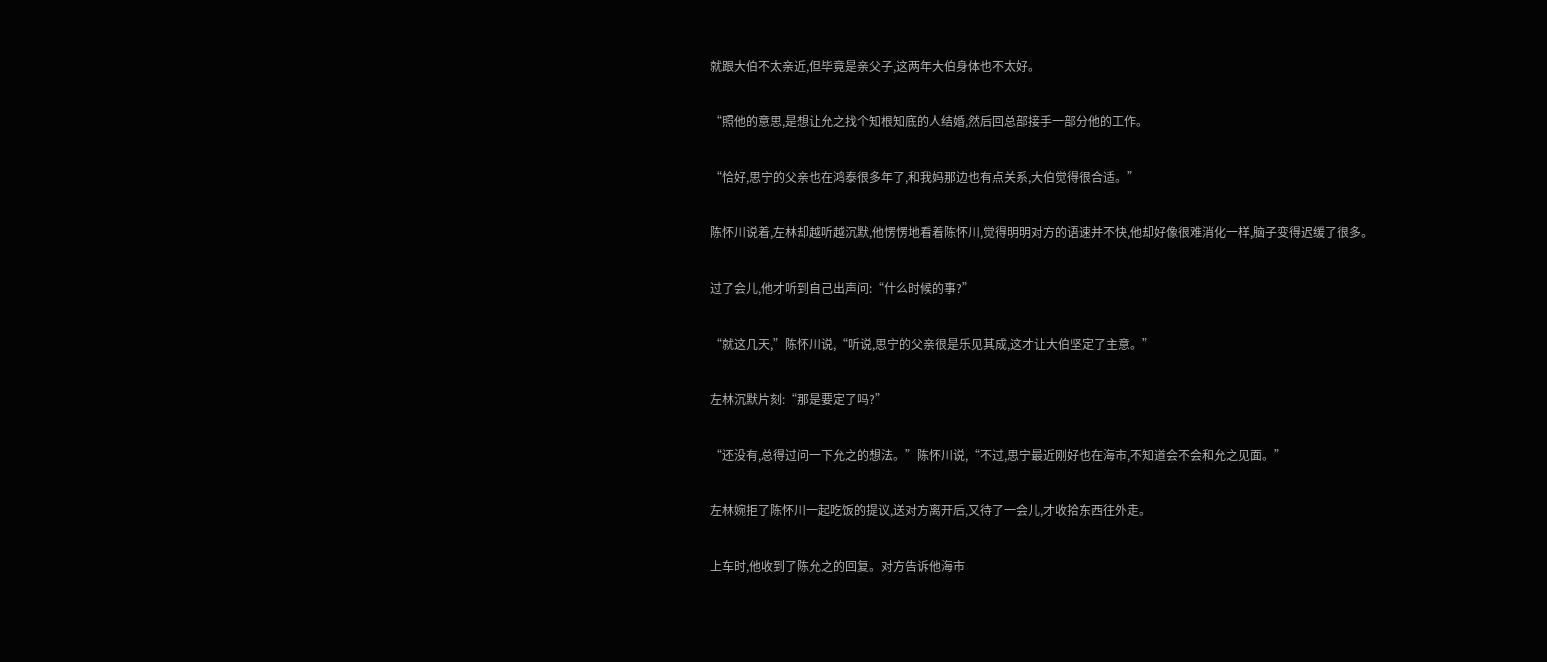就跟大伯不太亲近,但毕竟是亲父子,这两年大伯身体也不太好。

“照他的意思,是想让允之找个知根知底的人结婚,然后回总部接手一部分他的工作。

“恰好,思宁的父亲也在鸿泰很多年了,和我妈那边也有点关系,大伯觉得很合适。”

陈怀川说着,左林却越听越沉默,他愣愣地看着陈怀川,觉得明明对方的语速并不快,他却好像很难消化一样,脑子变得迟缓了很多。

过了会儿,他才听到自己出声问:“什么时候的事?”

“就这几天,”陈怀川说,“听说,思宁的父亲很是乐见其成,这才让大伯坚定了主意。”

左林沉默片刻:“那是要定了吗?”

“还没有,总得过问一下允之的想法。”陈怀川说,“不过,思宁最近刚好也在海市,不知道会不会和允之见面。”

左林婉拒了陈怀川一起吃饭的提议,送对方离开后,又待了一会儿,才收拾东西往外走。

上车时,他收到了陈允之的回复。对方告诉他海市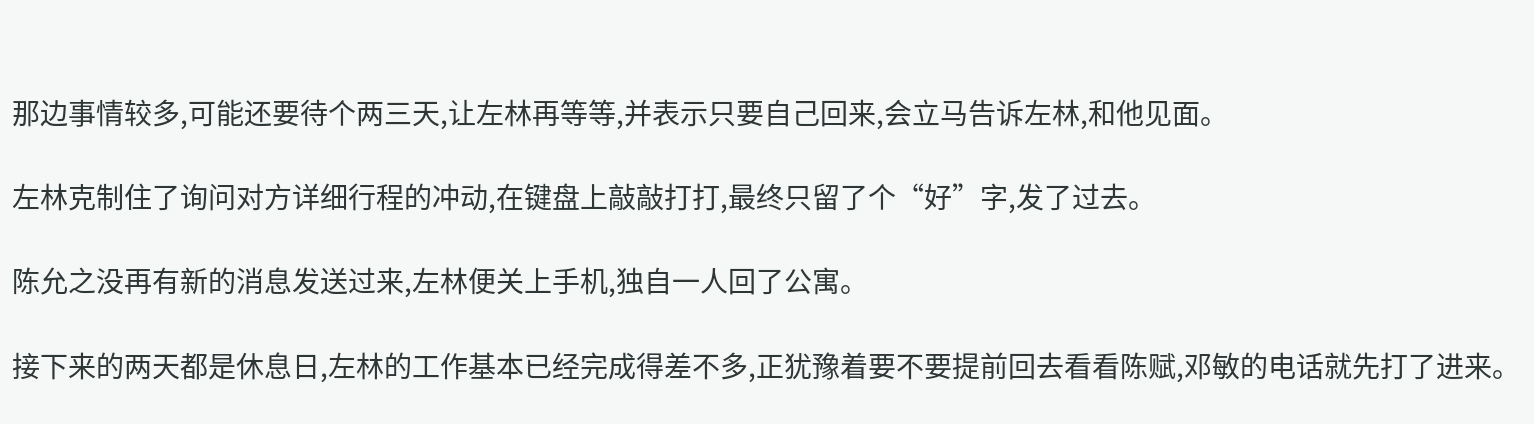那边事情较多,可能还要待个两三天,让左林再等等,并表示只要自己回来,会立马告诉左林,和他见面。

左林克制住了询问对方详细行程的冲动,在键盘上敲敲打打,最终只留了个“好”字,发了过去。

陈允之没再有新的消息发送过来,左林便关上手机,独自一人回了公寓。

接下来的两天都是休息日,左林的工作基本已经完成得差不多,正犹豫着要不要提前回去看看陈赋,邓敏的电话就先打了进来。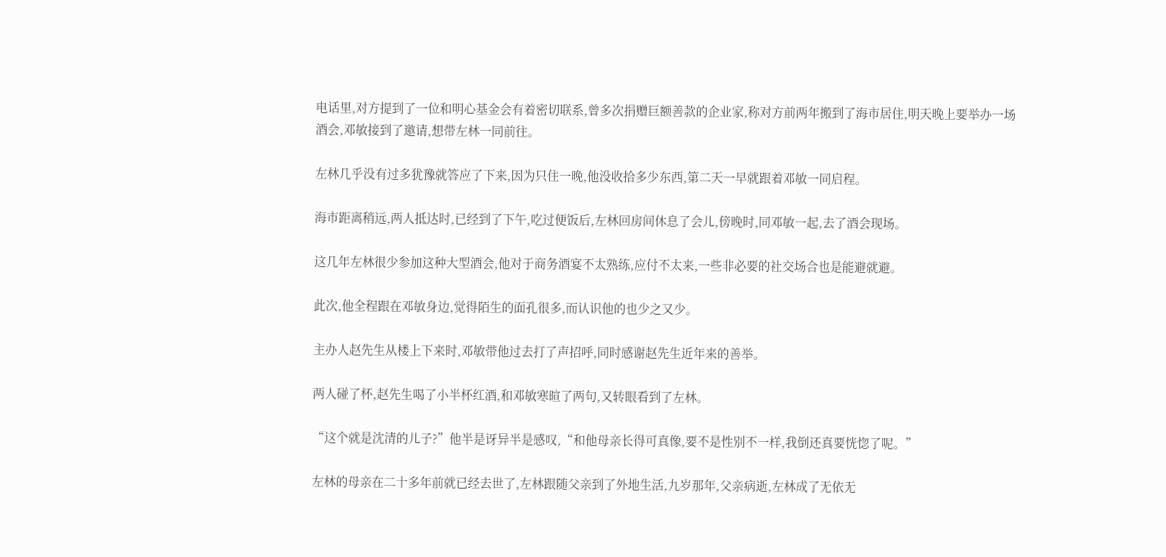电话里,对方提到了一位和明心基金会有着密切联系,曾多次捐赠巨额善款的企业家,称对方前两年搬到了海市居住,明天晚上要举办一场酒会,邓敏接到了邀请,想带左林一同前往。

左林几乎没有过多犹豫就答应了下来,因为只住一晚,他没收拾多少东西,第二天一早就跟着邓敏一同启程。

海市距离稍远,两人抵达时,已经到了下午,吃过便饭后,左林回房间休息了会儿,傍晚时,同邓敏一起,去了酒会现场。

这几年左林很少参加这种大型酒会,他对于商务酒宴不太熟练,应付不太来,一些非必要的社交场合也是能避就避。

此次,他全程跟在邓敏身边,觉得陌生的面孔很多,而认识他的也少之又少。

主办人赵先生从楼上下来时,邓敏带他过去打了声招呼,同时感谢赵先生近年来的善举。

两人碰了杯,赵先生喝了小半杯红酒,和邓敏寒暄了两句,又转眼看到了左林。

“这个就是沈清的儿子?”他半是讶异半是感叹,“和他母亲长得可真像,要不是性别不一样,我倒还真要恍惚了呢。”

左林的母亲在二十多年前就已经去世了,左林跟随父亲到了外地生活,九岁那年,父亲病逝,左林成了无依无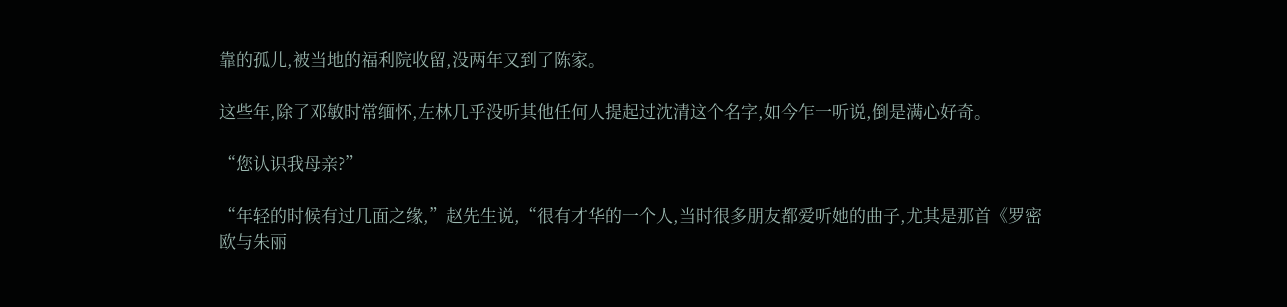靠的孤儿,被当地的福利院收留,没两年又到了陈家。

这些年,除了邓敏时常缅怀,左林几乎没听其他任何人提起过沈清这个名字,如今乍一听说,倒是满心好奇。

“您认识我母亲?”

“年轻的时候有过几面之缘,”赵先生说,“很有才华的一个人,当时很多朋友都爱听她的曲子,尤其是那首《罗密欧与朱丽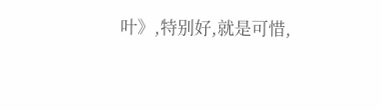叶》,特别好,就是可惜,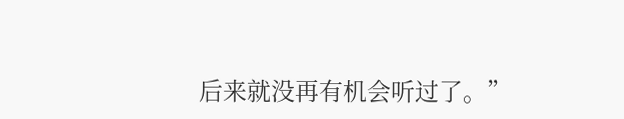后来就没再有机会听过了。”